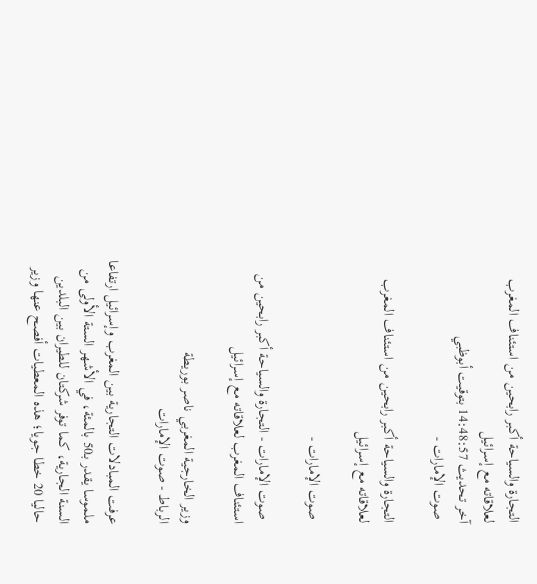التجارة والسياحة أكبر رابحين من استئناف المغرب لعلاقاته مع إسرائيل
آخر تحديث 14:48:57 بتوقيت أبوظبي
 صوت الإمارات -

التجارة والسياحة أكبر رابحين من استئناف المغرب لعلاقاته مع إسرائيل

 صوت الإمارات -

 صوت الإمارات - التجارة والسياحة أكبر رابحين من استئناف المغرب لعلاقاته مع إسرائيل

وزير الخارجية المغربي ناصر بوريطة
الرباط - صوت الإمارات

عرفت المبادلات التجارية بين المغرب وإسرائيل ارتفاعا ملموسا يقدر بـ50 بالمئة، في الأشهر الستة الأولى من السنة الجارية، كما توفر شركتان للطيران بين البلدين حاليا 20 خطا جويا؛ هذه المعطيات أفصح عنها وزير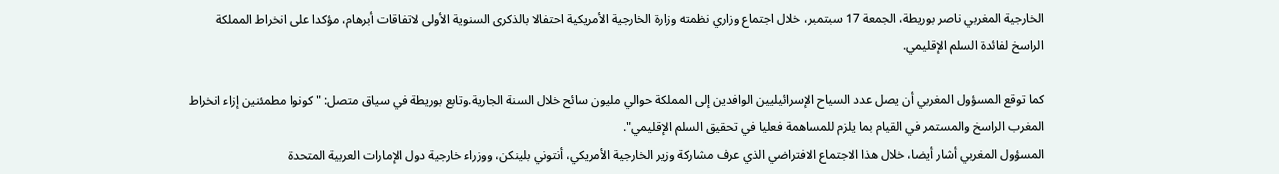الخارجية المغربي ناصر بوريطة، الجمعة 17 سبتمبر، خلال اجتماع وزاري نظمته وزارة الخارجية الأمريكية احتفالا بالذكرى السنوية الأولى لاتفاقات أبرهام، مؤكدا على انخراط المملكة الراسخ لفائدة السلم الإقليمي.

كما توقع المسؤول المغربي أن يصل عدد السياح الإسرائيليين الوافدين إلى المملكة حوالي مليون سائح خلال السنة الجارية.وتابع بوريطة في سياق متصل: "كونوا مطمئنين إزاء انخراط المغرب الراسخ والمستمر في القيام بما يلزم للمساهمة فعليا في تحقيق السلم الإقليمي".
المسؤول المغربي أشار أيضا، خلال هذا الاجتماع الافتراضي الذي عرف مشاركة وزير الخارجية الأمريكي، أنتوني بلينكن، ووزراء خارجية دول الإمارات العربية المتحدة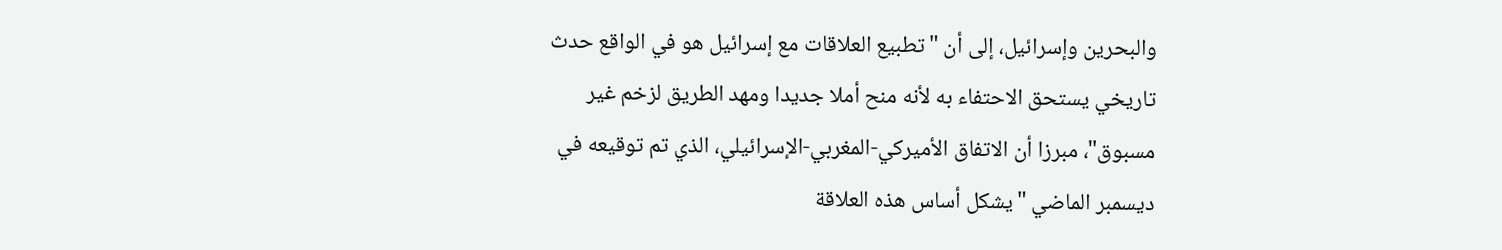والبحرين وإسرائيل، إلى أن "تطبيع العلاقات مع إسرائيل هو في الواقع حدث تاريخي يستحق الاحتفاء به لأنه منح أملا جديدا ومهد الطريق لزخم غير مسبوق"، مبرزا أن الاتفاق الأميركي-المغربي-الإسرائيلي، الذي تم توقيعه في ديسمبر الماضي "يشكل أساس هذه العلاقة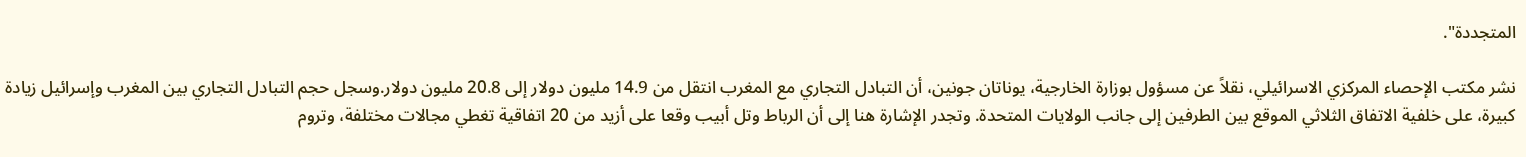المتجددة".

نشر مكتب الإحصاء المركزي الاسرائيلي، نقلاً عن مسؤول بوزارة الخارجية، يوناتان جونين، أن التبادل التجاري مع المغرب انتقل من 14.9 مليون دولار إلى 20.8 مليون دولار.وسجل حجم التبادل التجاري بين المغرب وإسرائيل زيادة كبيرة، على خلفية الاتفاق الثلاثي الموقع بين الطرفين إلى جانب الولايات المتحدة. وتجدر الإشارة هنا إلى أن الرباط وتل أبيب وقعا على أزيد من 20 اتفاقية تغطي مجالات مختلفة، وتروم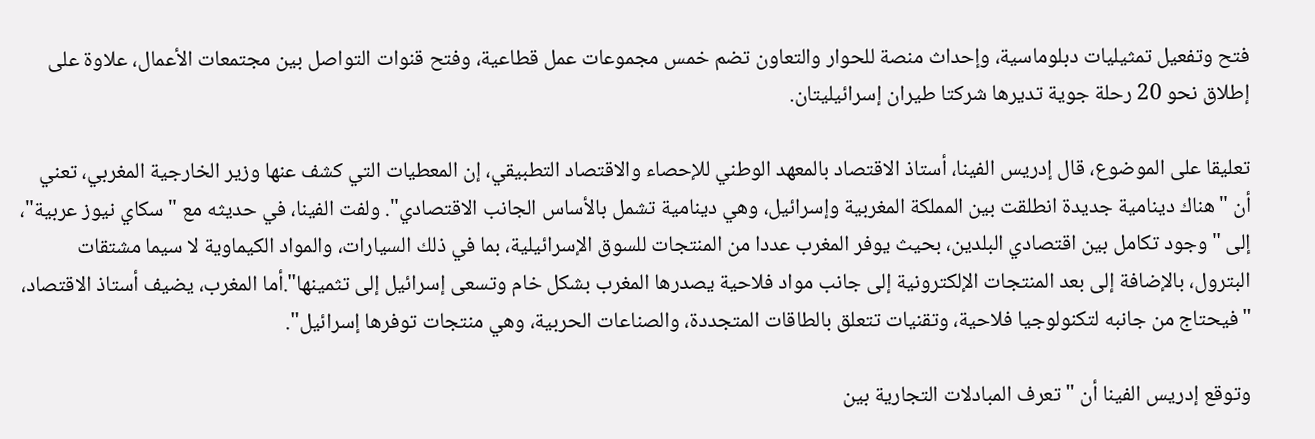فتح وتفعيل تمثيليات دبلوماسية، وإحداث منصة للحوار والتعاون تضم خمس مجموعات عمل قطاعية، وفتح قنوات التواصل بين مجتمعات الأعمال، علاوة على إطلاق نحو 20 رحلة جوية تديرها شركتا طيران إسرائيليتان.

تعليقا على الموضوع، قال إدريس الفينا، أستاذ الاقتصاد بالمعهد الوطني للإحصاء والاقتصاد التطبيقي، إن المعطيات التي كشف عنها وزير الخارجية المغربي، تعني أن "هناك دينامية جديدة انطلقت بين المملكة المغربية وإسرائيل، وهي دينامية تشمل بالأساس الجانب الاقتصادي". ولفت الفينا، في حديثه مع "سكاي نيوز عربية"، إلى "وجود تكامل بين اقتصادي البلدين، بحيث يوفر المغرب عددا من المنتجات للسوق الإسرائيلية، بما في ذلك السيارات، والمواد الكيماوية لا سيما مشتقات البترول، بالإضافة إلى بعد المنتجات الإلكترونية إلى جانب مواد فلاحية يصدرها المغرب بشكل خام وتسعى إسرائيل إلى تثمينها".أما المغرب، يضيف أستاذ الاقتصاد، "فيحتاج من جانبه لتكنولوجيا فلاحية، وتقنيات تتعلق بالطاقات المتجددة، والصناعات الحربية، وهي منتجات توفرها إسرائيل".

وتوقع إدريس الفينا أن "تعرف المبادلات التجارية بين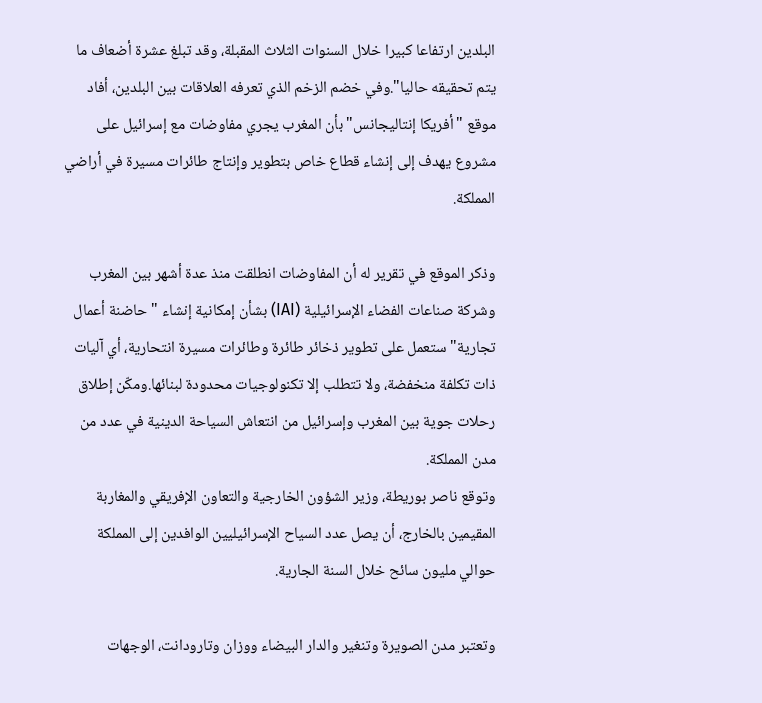البلدين ارتفاعا كبيرا خلال السنوات الثلاث المقبلة، وقد تبلغ عشرة أضعاف ما يتم تحقيقه حاليا".وفي خضم الزخم الذي تعرفه العلاقات بين البلدين، أفاد موقع "أفريكا إنتاليجانس" بأن المغرب يجري مفاوضات مع إسرائيل على مشروع يهدف إلى إنشاء قطاع خاص بتطوير وإنتاج طائرات مسيرة في أراضي المملكة.

وذكر الموقع في تقرير له أن المفاوضات انطلقت منذ عدة أشهر بين المغرب وشركة صناعات الفضاء الإسرائيلية (IAI) بشأن إمكانية إنشاء "حاضنة أعمال تجارية" ستعمل على تطوير ذخائر طائرة وطائرات مسيرة انتحارية، أي آليات ذات تكلفة منخفضة، ولا تتطلب إلا تكنولوجيات محدودة لبنائها.ومكّن إطلاق رحلات جوية بين المغرب وإسرائيل من انتعاش السياحة الدينية في عدد من مدن المملكة.
وتوقع ناصر بوريطة، وزير الشؤون الخارجية والتعاون الإفريقي والمغاربة المقيمين بالخارج، أن يصل عدد السياح الإسرائيليين الوافدين إلى المملكة حوالي مليون سائح خلال السنة الجارية.

وتعتبر مدن الصويرة وتنغير والدار البيضاء ووزان وتارودانت، الوجهات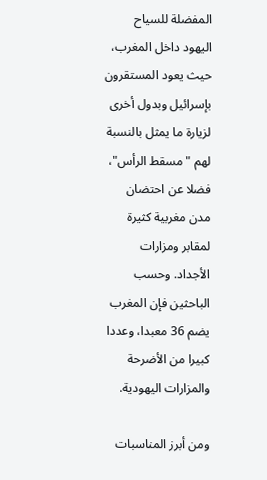المفضلة للسياح اليهود داخل المغرب، حيث يعود المستقرون بإسرائيل وبدول أخرى لزيارة ما يمثل بالنسبة لهم "مسقط الرأس"، فضلا عن احتضان مدن مغربية كثيرة لمقابر ومزارات الأجداد. وحسب الباحثين فإن المغرب يضم 36 معبدا، وعددا كبيرا من الأضرحة والمزارات اليهودية.

ومن أبرز المناسبات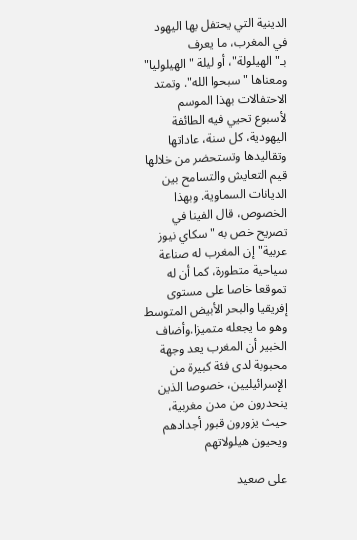الدينية التي يحتفل بها اليهود في المغرب، ما يعرف بـ"الهيلولة"، أو ليلة "الهيلوليا" ومعناها "سبحوا الله". وتمتد الاحتفالات بهذا الموسم لأسبوع تحيي فيه الطائفة اليهودية، كل سنة، عاداتها وتقاليدها وتستحضر من خلالها قيم التعايش والتسامح بين الديانات السماوية. وبهذا الخصوص، قال الفينا في تصريح خص به "سكاي نيوز عربية" إن المغرب له صناعة سياحية متطورة، كما أن له تموقعا خاصا على مستوى إفريقيا والبحر الأبيض المتوسط وهو ما يجعله متميزا.وأضاف الخبير أن المغرب يعد وجهة محبوبة لدى فئة كبيرة من الإسرائيليين، خصوصا الذين ينحدرون من مدن مغربية، حيث يزورون قبور أجدادهم ويحيون هيلولاتهم

على صعيد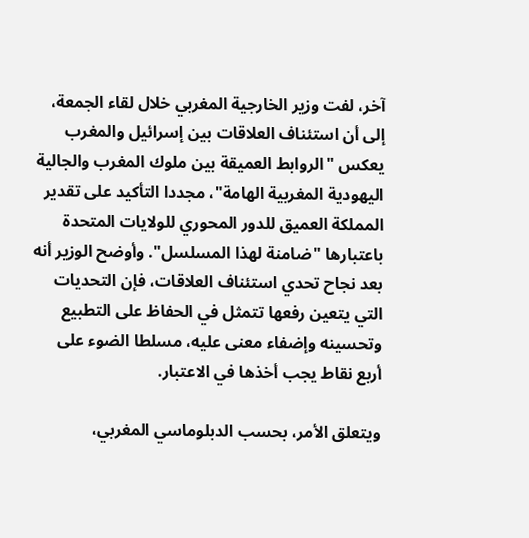آخر، لفت وزير الخارجية المغربي خلال لقاء الجمعة، إلى أن استئناف العلاقات بين إسرائيل والمغرب يعكس "الروابط العميقة بين ملوك المغرب والجالية اليهودية المغربية الهامة"، مجددا التأكيد على تقدير المملكة العميق للدور المحوري للولايات المتحدة باعتبارها "ضامنة لهذا المسلسل". وأوضح الوزير أنه بعد نجاح تحدي استئناف العلاقات، فإن التحديات التي يتعين رفعها تتمثل في الحفاظ على التطبيع وتحسينه وإضفاء معنى عليه، مسلطا الضوء على أربع نقاط يجب أخذها في الاعتبار.

ويتعلق الأمر، بحسب الدبلوماسي المغربي،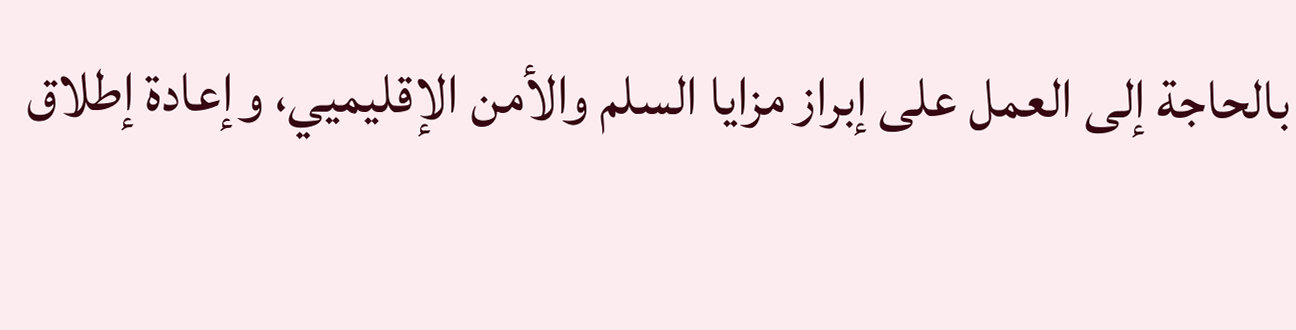بالحاجة إلى العمل على إبراز مزايا السلم والأمن الإقليميي، وإعادة إطلاق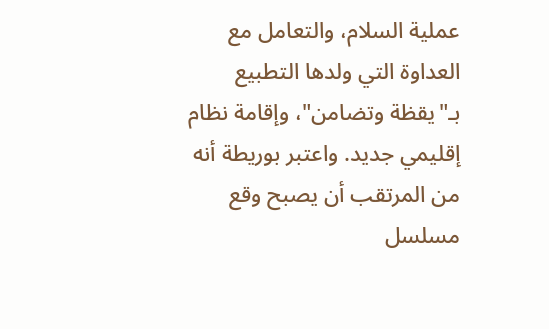عملية السلام، والتعامل مع العداوة التي ولدها التطبيع بـ"يقظة وتضامن"، وإقامة نظام إقليمي جديد. واعتبر بوريطة أنه من المرتقب أن يصبح وقع مسلسل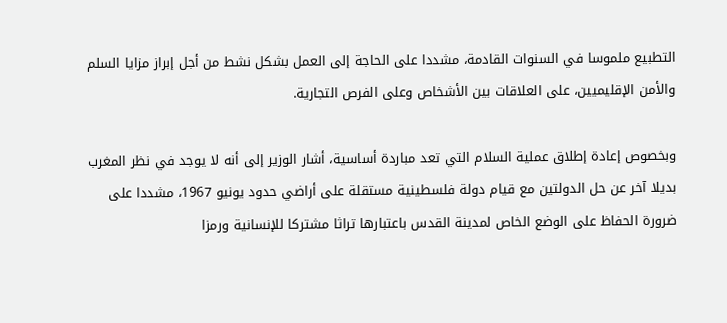التطبيع ملموسا في السنوات القادمة، مشددا على الحاجة إلى العمل بشكل نشط من أجل إبراز مزايا السلم والأمن الإقليميين، على العلاقات بين الأشخاص وعلى الفرص التجارية.

وبخصوص إعادة إطلاق عملية السلام التي تعد مباردة أساسية، أشار الوزير إلى أنه لا يوجد في نظر المغرب بديلا آخر عن حل الدولتين مع قيام دولة فلسطينية مستقلة على أراضي حدود يونيو 1967، مشددا على ضرورة الحفاظ على الوضع الخاص لمدينة القدس باعتبارها تراثا مشتركا للإنسانية ورمزا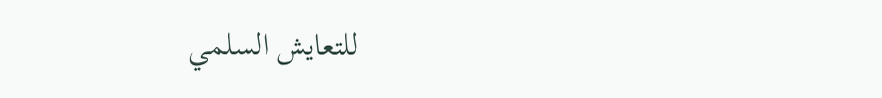للتعايش السلمي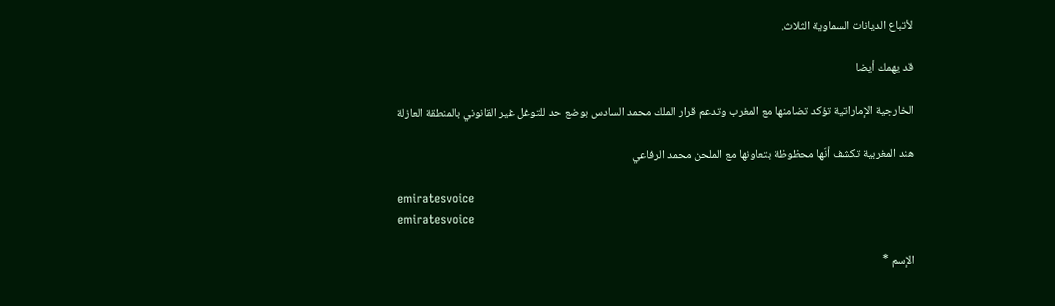لأتباع الديانات السماوية الثلاث.

قد يهمك أيضا

الخارجية الإماراتية تؤكد تضامنها مع المغرب وتدعم قرار الملك محمد السادس بوضع حد للتوغل غير القانوني بالمنطقة العازلة

هند المغربية تكشف أنّها محظوظة بتعاونها مع الملحن محمد الرفاعي

emiratesvoice
emiratesvoice

الإسم *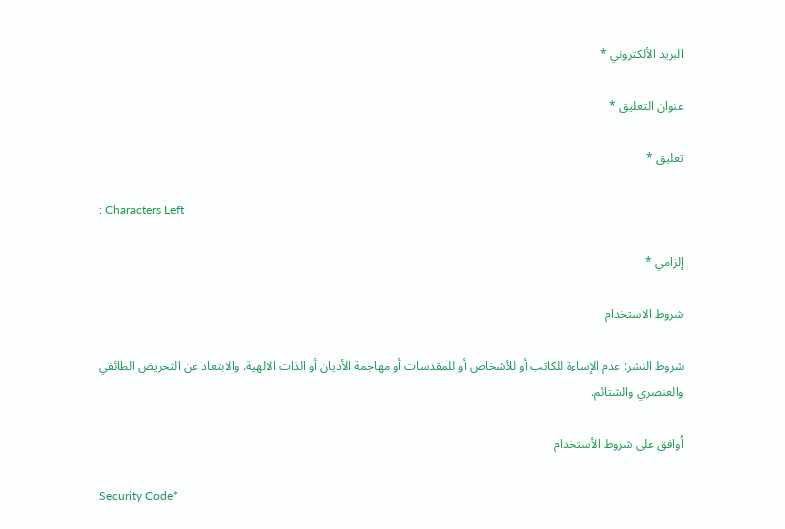البريد الألكتروني *

عنوان التعليق *

تعليق *

: Characters Left

إلزامي *

شروط الاستخدام

شروط النشر: عدم الإساءة للكاتب أو للأشخاص أو للمقدسات أو مهاجمة الأديان أو الذات الالهية. والابتعاد عن التحريض الطائفي والعنصري والشتائم.

اُوافق على شروط الأستخدام

Security Code*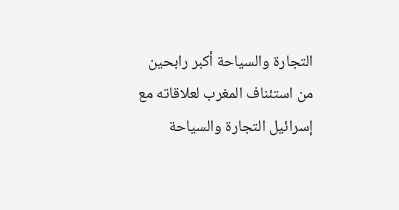التجارة والسياحة أكبر رابحين من استئناف المغرب لعلاقاته مع إسرائيل التجارة والسياحة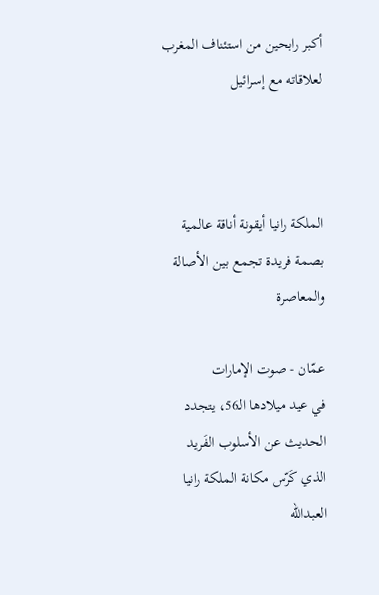أكبر رابحين من استئناف المغرب لعلاقاته مع إسرائيل



الملكة رانيا أيقونة أناقة عالمية بصمة فريدة تجمع بين الأصالة والمعاصرة

عمّان - صوت الإمارات
في عيد ميلادها الـ56، يتجدد الحديث عن الأسلوب الفَريد الذي كَرّس مكانة الملكة رانيا العبدالله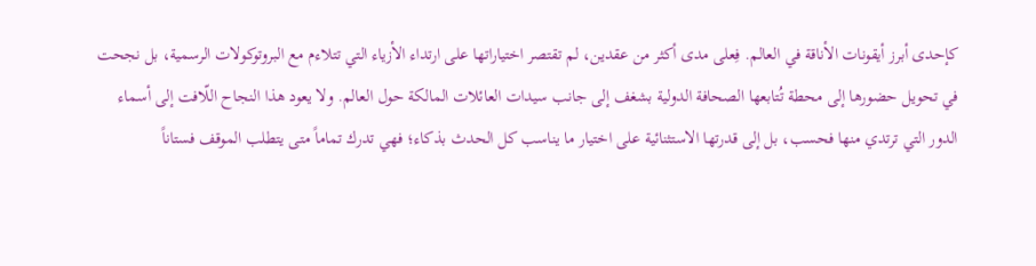كإحدى أبرز أيقونات الأناقة في العالم. فِعلى مدى أكثر من عقدين، لم تقتصر اختياراتها على ارتداء الأزياء التي تتلاءم مع البروتوكولات الرسمية، بل نجحت في تحويل حضورها إلى محطة تُتابعها الصحافة الدولية بشغف إلى جانب سيدات العائلات المالكة حول العالم. ولا يعود هذا النجاح اللّافت إلى أسماء الدور التي ترتدي منها فحسب، بل إلى قدرتها الاستثنائية على اختيار ما يناسب كل الحدث بذكاء؛ فهي تدرك تماماً متى يتطلب الموقف فستاناً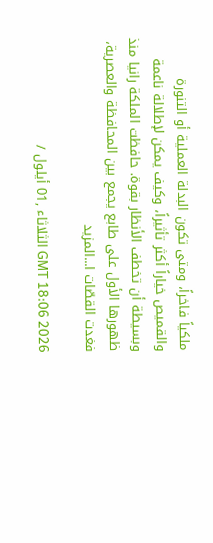ملكياً فاخراً، ومتى تكون البدلة العملية أو التنورة والقميص خياراً أكثر تأثيراً، وكيف يمكن لإطلالة ناعمة وبسيطة أن تخطف الأنظار بقوة. حافظت الملكة رانيا منذ ظهورها الأول على طابع يجمع بين المحافظة والعصرية، فغدت القصّات ا...المزيد

GMT 18:06 2026 الثلاثاء ,01 أيلول /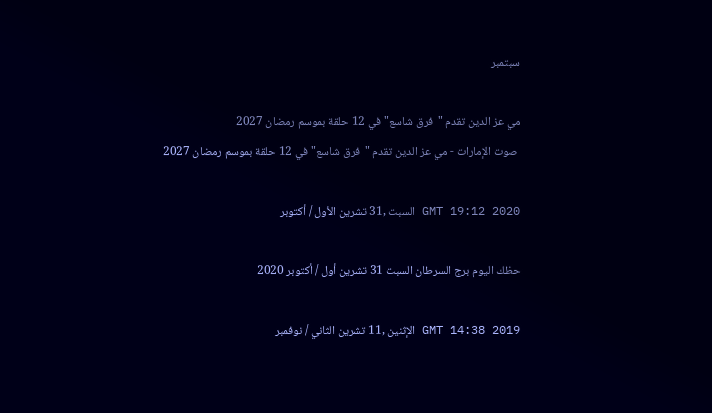سبتمبر

مي عز الدين تقدم "فرق شاسع" في 12 حلقة بموسم رمضان 2027
 صوت الإمارات - مي عز الدين تقدم "فرق شاسع" في 12 حلقة بموسم رمضان 2027

GMT 19:12 2020 السبت ,31 تشرين الأول / أكتوبر

حظك اليوم برج السرطان السبت 31 تشرين أول / أكتوبر 2020

GMT 14:38 2019 الإثنين ,11 تشرين الثاني / نوفمبر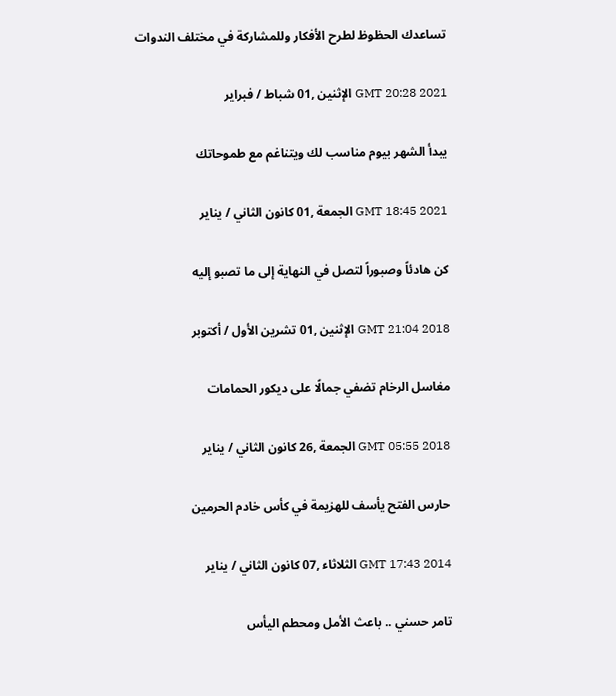تساعدك الحظوظ لطرح الأفكار وللمشاركة في مختلف الندوات

GMT 20:28 2021 الإثنين ,01 شباط / فبراير

يبدأ الشهر بيوم مناسب لك ويتناغم مع طموحاتك

GMT 18:45 2021 الجمعة ,01 كانون الثاني / يناير

كن هادئاً وصبوراً لتصل في النهاية إلى ما تصبو إليه

GMT 21:04 2018 الإثنين ,01 تشرين الأول / أكتوبر

مغاسل الرخام تضفي جمالًا على ديكور الحمامات

GMT 05:55 2018 الجمعة ,26 كانون الثاني / يناير

حارس الفتح يأسف للهزيمة في كأس خادم الحرمين

GMT 17:43 2014 الثلاثاء ,07 كانون الثاني / يناير

تامر حسني .. باعث الأمل ومحطم اليأس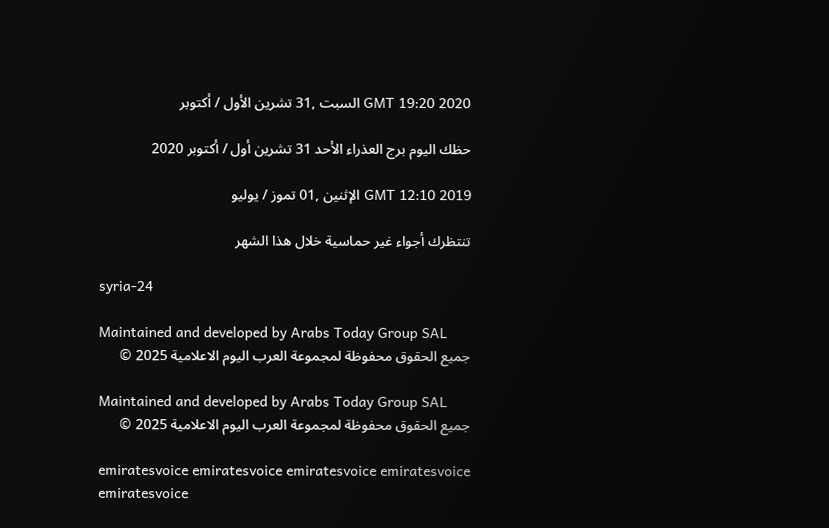GMT 19:20 2020 السبت ,31 تشرين الأول / أكتوبر

حظك اليوم برج العذراء الأحد 31 تشرين أول / أكتوبر 2020

GMT 12:10 2019 الإثنين ,01 تموز / يوليو

تنتظرك أجواء غير حماسية خلال هذا الشهر

syria-24

Maintained and developed by Arabs Today Group SAL
جميع الحقوق محفوظة لمجموعة العرب اليوم الاعلامية 2025 ©

Maintained and developed by Arabs Today Group SAL
جميع الحقوق محفوظة لمجموعة العرب اليوم الاعلامية 2025 ©

emiratesvoice emiratesvoice emiratesvoice emiratesvoice
emiratesvoice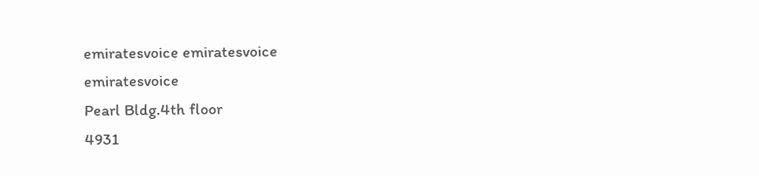emiratesvoice emiratesvoice
emiratesvoice
Pearl Bldg.4th floor
4931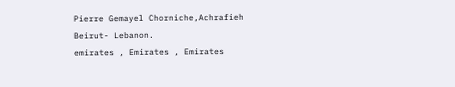Pierre Gemayel Chorniche,Achrafieh
Beirut- Lebanon.
emirates , Emirates , Emirates